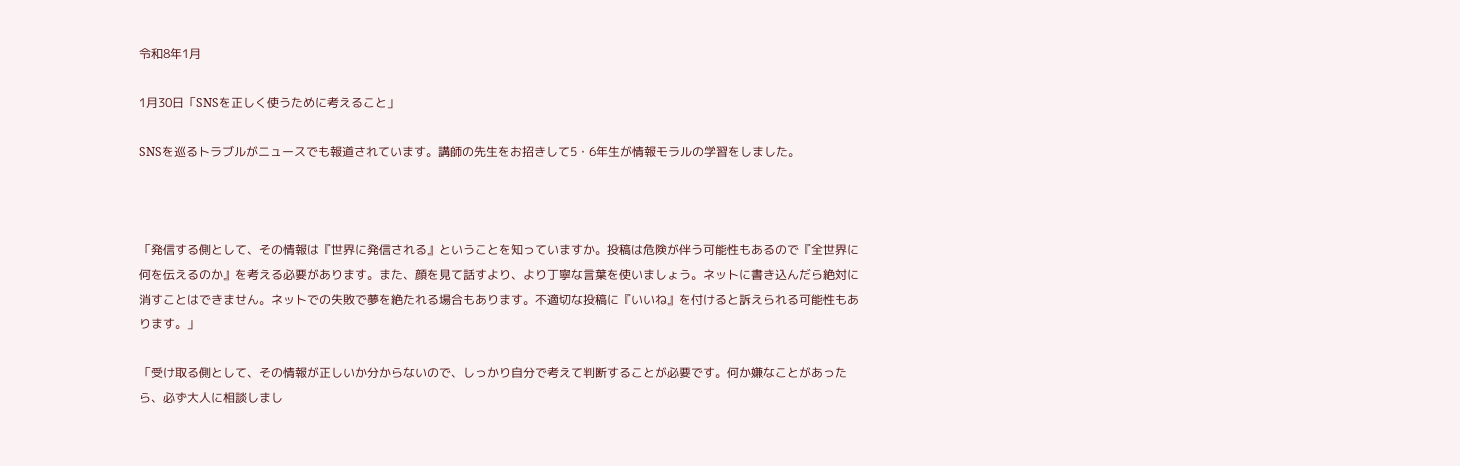令和8年1月

1月30日「SNSを正しく使うために考えること」

SNSを巡るトラブルがニュースでも報道されています。講師の先生をお招きして5・6年生が情報モラルの学習をしました。



「発信する側として、その情報は『世界に発信される』ということを知っていますか。投稿は危険が伴う可能性もあるので『全世界に何を伝えるのか』を考える必要があります。また、顔を見て話すより、より丁寧な言葉を使いましょう。ネットに書き込んだら絶対に消すことはできません。ネットでの失敗で夢を絶たれる場合もあります。不適切な投稿に『いいね』を付けると訴えられる可能性もあります。」

「受け取る側として、その情報が正しいか分からないので、しっかり自分で考えて判断することが必要です。何か嫌なことがあったら、必ず大人に相談しまし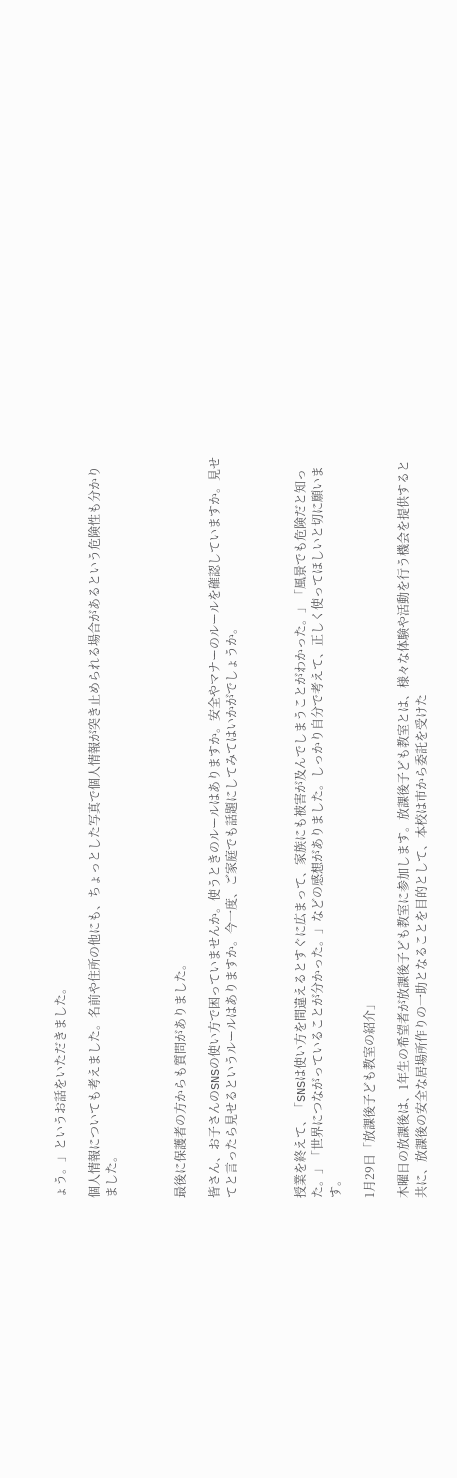ょう。」というお話をいただきました。

個人情報についても考えました。名前や住所の他にも、ちょっとした写真で個人情報が突き止められる場合があるという危険性も分かりました。



最後に保護者の方からも質問がありました。

皆さん、お子さんのSNSの使い方で困っていませんか。使うときのルールはありますか。安全やマナーのルールを確認していますか。見せてと言ったら見せるというルールはありますか。今一度、ご家庭でも話題にしてみてはいかがでしょうか。



授業を終えて、「SNSは使い方を間違えるとすぐに広まって、家族にも被害が及んでしまうことがわかった。」「風景でも危険だと知った。」「世界につながっていることが分かった。」などの感想がありました。しっかり自分で考えて、正しく使ってほしいと切に願います。

1月29日「放課後子ども教室の紹介」

木曜日の放課後は、1年生の希望者が放課後子ども教室に参加します。放課後子ども教室とは、様々な体験や活動を行う機会を提供すると共に、放課後の安全な居場所作りの一助となることを目的として、本校は市から委託を受けた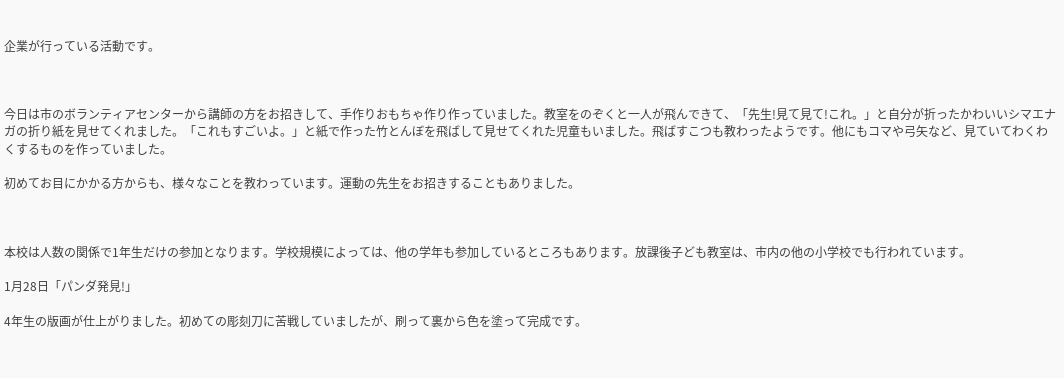企業が行っている活動です。



今日は市のボランティアセンターから講師の方をお招きして、手作りおもちゃ作り作っていました。教室をのぞくと一人が飛んできて、「先生!見て見て!これ。」と自分が折ったかわいいシマエナガの折り紙を見せてくれました。「これもすごいよ。」と紙で作った竹とんぼを飛ばして見せてくれた児童もいました。飛ばすこつも教わったようです。他にもコマや弓矢など、見ていてわくわくするものを作っていました。

初めてお目にかかる方からも、様々なことを教わっています。運動の先生をお招きすることもありました。



本校は人数の関係で1年生だけの参加となります。学校規模によっては、他の学年も参加しているところもあります。放課後子ども教室は、市内の他の小学校でも行われています。

1月28日「パンダ発見!」

4年生の版画が仕上がりました。初めての彫刻刀に苦戦していましたが、刷って裏から色を塗って完成です。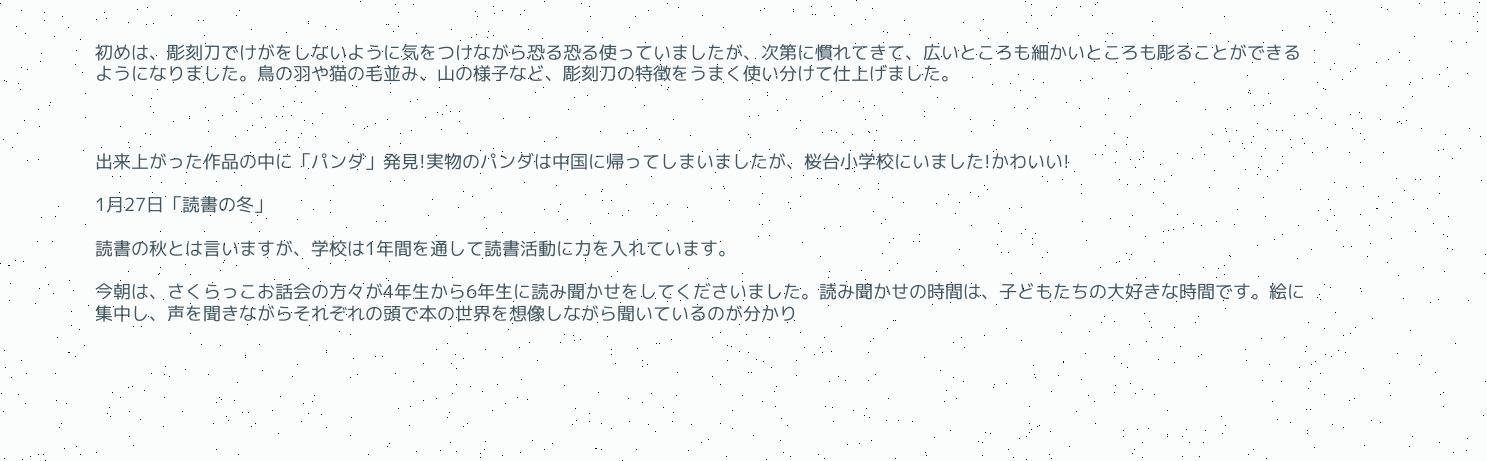初めは、彫刻刀でけがをしないように気をつけながら恐る恐る使っていましたが、次第に慣れてきて、広いところも細かいところも彫ることができるようになりました。鳥の羽や猫の毛並み、山の様子など、彫刻刀の特徴をうまく使い分けて仕上げました。



出来上がった作品の中に「パンダ」発見!実物のパンダは中国に帰ってしまいましたが、桜台小学校にいました!かわいい!

1月27日「読書の冬」

読書の秋とは言いますが、学校は1年間を通して読書活動に力を入れています。

今朝は、さくらっこお話会の方々が4年生から6年生に読み聞かせをしてくださいました。読み聞かせの時間は、子どもたちの大好きな時間です。絵に集中し、声を聞きながらそれぞれの頭で本の世界を想像しながら聞いているのが分かり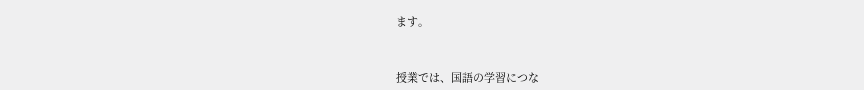ます。



授業では、国語の学習につな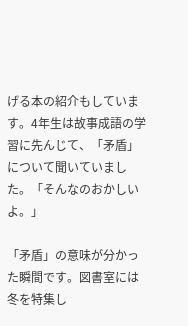げる本の紹介もしています。4年生は故事成語の学習に先んじて、「矛盾」について聞いていました。「そんなのおかしいよ。」

「矛盾」の意味が分かった瞬間です。図書室には冬を特集し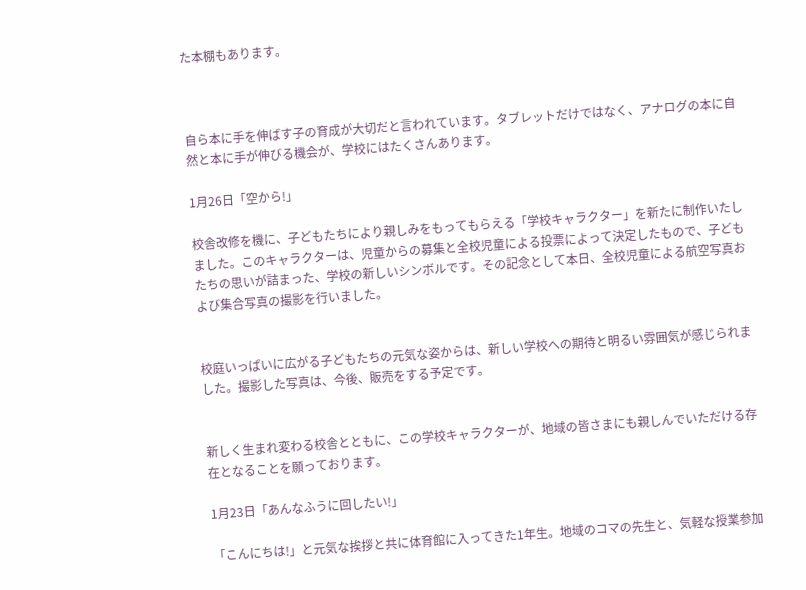た本棚もあります。



自ら本に手を伸ばす子の育成が大切だと言われています。タブレットだけではなく、アナログの本に自然と本に手が伸びる機会が、学校にはたくさんあります。

1月26日「空から!」

校舎改修を機に、子どもたちにより親しみをもってもらえる「学校キャラクター」を新たに制作いたしました。このキャラクターは、児童からの募集と全校児童による投票によって決定したもので、子どもたちの思いが詰まった、学校の新しいシンボルです。その記念として本日、全校児童による航空写真および集合写真の撮影を行いました。


校庭いっぱいに広がる子どもたちの元気な姿からは、新しい学校への期待と明るい雰囲気が感じられました。撮影した写真は、今後、販売をする予定です。


新しく生まれ変わる校舎とともに、この学校キャラクターが、地域の皆さまにも親しんでいただける存在となることを願っております。

1月23日「あんなふうに回したい!」

「こんにちは!」と元気な挨拶と共に体育館に入ってきた1年生。地域のコマの先生と、気軽な授業参加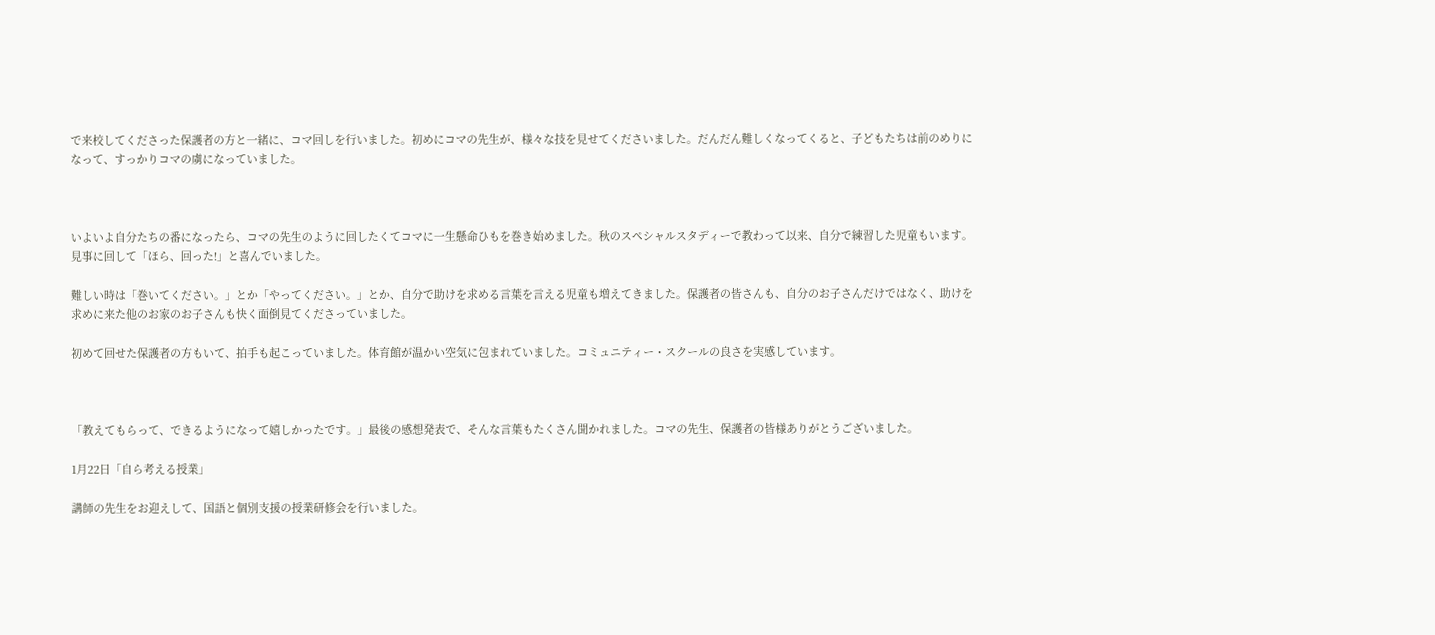で来校してくださった保護者の方と一緒に、コマ回しを行いました。初めにコマの先生が、様々な技を見せてくださいました。だんだん難しくなってくると、子どもたちは前のめりになって、すっかりコマの虜になっていました。



いよいよ自分たちの番になったら、コマの先生のように回したくてコマに一生懸命ひもを巻き始めました。秋のスペシャルスタディーで教わって以来、自分で練習した児童もいます。見事に回して「ほら、回った!」と喜んでいました。

難しい時は「巻いてください。」とか「やってください。」とか、自分で助けを求める言葉を言える児童も増えてきました。保護者の皆さんも、自分のお子さんだけではなく、助けを求めに来た他のお家のお子さんも快く面倒見てくださっていました。

初めて回せた保護者の方もいて、拍手も起こっていました。体育館が温かい空気に包まれていました。コミュニティー・スクールの良さを実感しています。



「教えてもらって、できるようになって嬉しかったです。」最後の感想発表で、そんな言葉もたくさん聞かれました。コマの先生、保護者の皆様ありがとうございました。

1月22日「自ら考える授業」

講師の先生をお迎えして、国語と個別支援の授業研修会を行いました。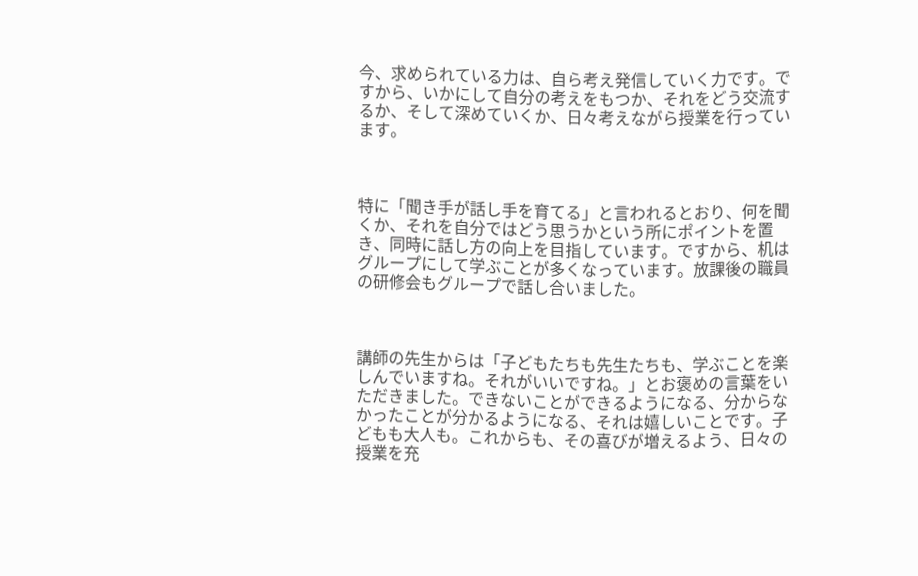今、求められている力は、自ら考え発信していく力です。ですから、いかにして自分の考えをもつか、それをどう交流するか、そして深めていくか、日々考えながら授業を行っています。



特に「聞き手が話し手を育てる」と言われるとおり、何を聞くか、それを自分ではどう思うかという所にポイントを置き、同時に話し方の向上を目指しています。ですから、机はグループにして学ぶことが多くなっています。放課後の職員の研修会もグループで話し合いました。



講師の先生からは「子どもたちも先生たちも、学ぶことを楽しんでいますね。それがいいですね。」とお褒めの言葉をいただきました。できないことができるようになる、分からなかったことが分かるようになる、それは嬉しいことです。子どもも大人も。これからも、その喜びが増えるよう、日々の授業を充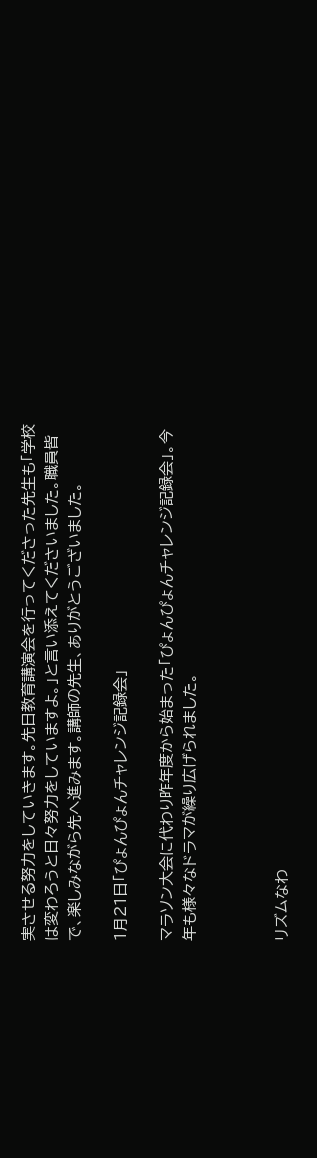実させる努力をしていきます。先日教育講演会を行ってくださった先生も「学校は変わろうと日々努力をしていますよ。」と言い添えてくださいました。職員皆で、楽しみながら先へ進みます。講師の先生、ありがとうございました。

1月21日「ぴょんぴょんチャレンジ記録会」

マラソン大会に代わり昨年度から始まった「ぴょんぴょんチャレンジ記録会」。今年も様々なドラマが繰り広げられました。



リズムなわ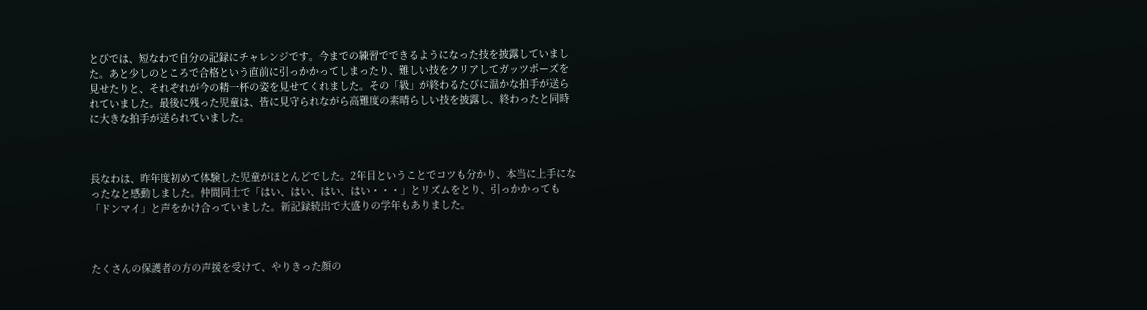とびでは、短なわで自分の記録にチャレンジです。今までの練習でできるようになった技を披露していました。あと少しのところで合格という直前に引っかかってしまったり、難しい技をクリアしてガッツポーズを見せたりと、それぞれが今の精一杯の姿を見せてくれました。その「級」が終わるたびに温かな拍手が送られていました。最後に残った児童は、皆に見守られながら高難度の素晴らしい技を披露し、終わったと同時に大きな拍手が送られていました。



長なわは、昨年度初めて体験した児童がほとんどでした。2年目ということでコツも分かり、本当に上手になったなと感動しました。仲間同士で「はい、はい、はい、はい・・・」とリズムをとり、引っかかっても「ドンマイ」と声をかけ合っていました。新記録続出で大盛りの学年もありました。



たくさんの保護者の方の声援を受けて、やりきった顔の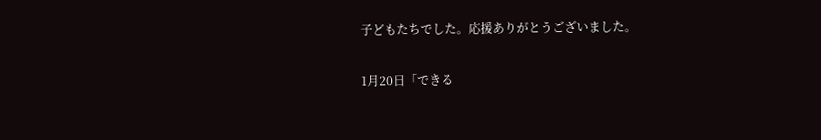子どもたちでした。応援ありがとうございました。

1月20日「できる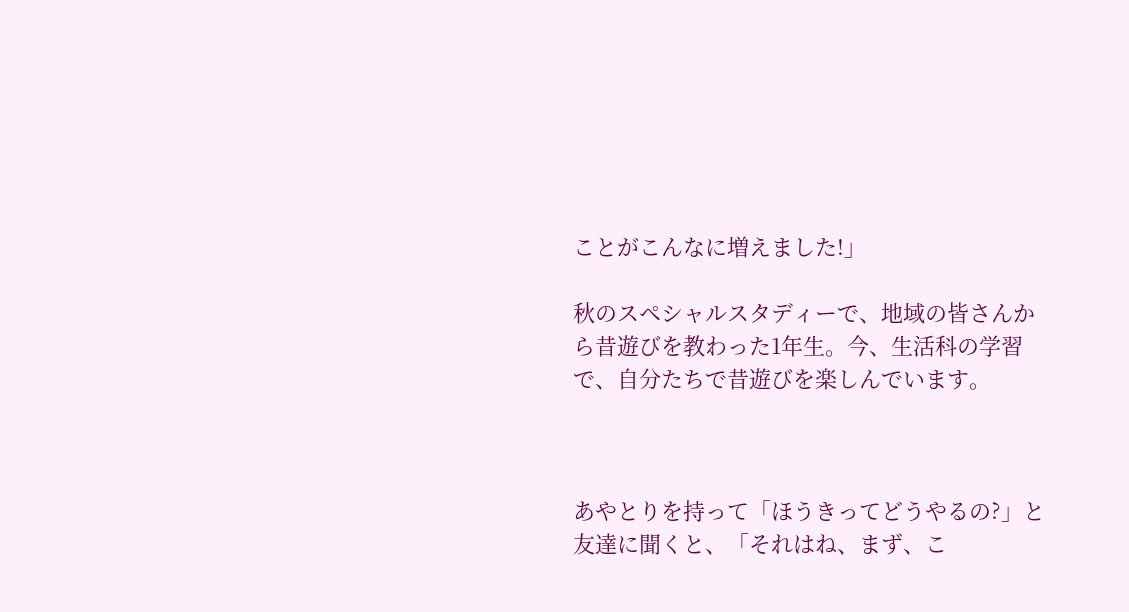ことがこんなに増えました!」

秋のスペシャルスタディーで、地域の皆さんから昔遊びを教わった1年生。今、生活科の学習で、自分たちで昔遊びを楽しんでいます。



あやとりを持って「ほうきってどうやるの?」と友達に聞くと、「それはね、まず、こ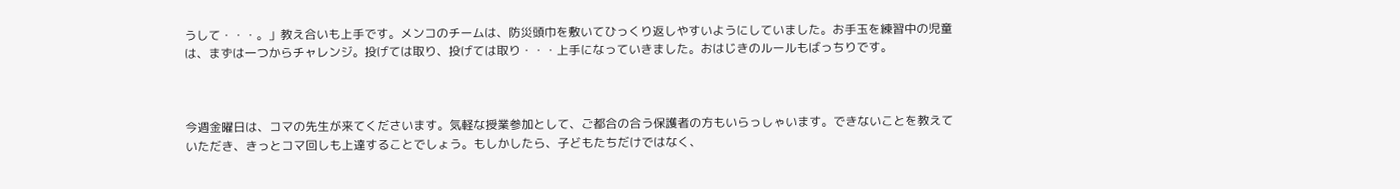うして・・・。」教え合いも上手です。メンコのチームは、防災頭巾を敷いてひっくり返しやすいようにしていました。お手玉を練習中の児童は、まずは一つからチャレンジ。投げては取り、投げては取り・・・上手になっていきました。おはじきのルールもばっちりです。



今週金曜日は、コマの先生が来てくださいます。気軽な授業参加として、ご都合の合う保護者の方もいらっしゃいます。できないことを教えていただき、きっとコマ回しも上達することでしょう。もしかしたら、子どもたちだけではなく、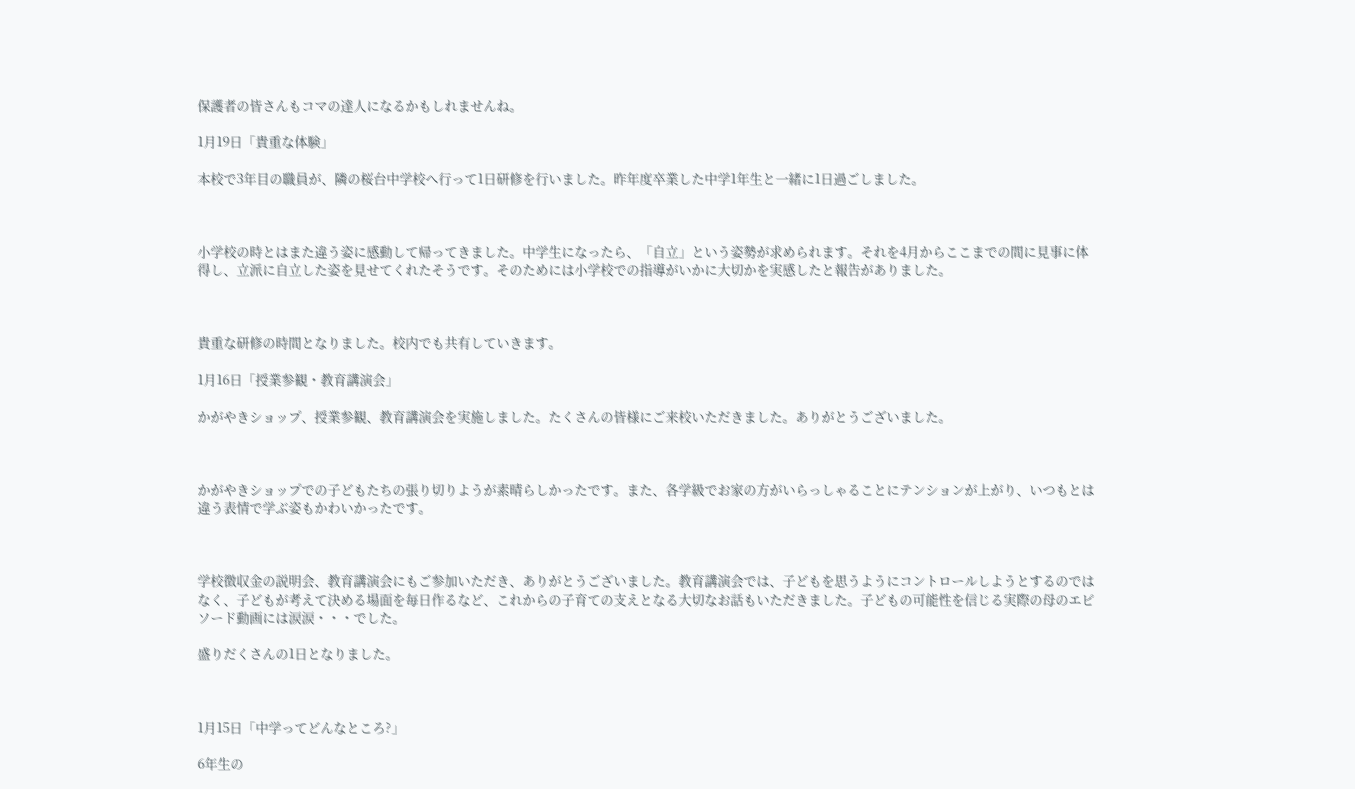保護者の皆さんもコマの達人になるかもしれませんね。

1月19日「貴重な体験」

本校で3年目の職員が、隣の桜台中学校へ行って1日研修を行いました。昨年度卒業した中学1年生と一緒に1日過ごしました。



小学校の時とはまた違う姿に感動して帰ってきました。中学生になったら、「自立」という姿勢が求められます。それを4月からここまでの間に見事に体得し、立派に自立した姿を見せてくれたそうです。そのためには小学校での指導がいかに大切かを実感したと報告がありました。



貴重な研修の時間となりました。校内でも共有していきます。

1月16日「授業参観・教育講演会」

かがやきショップ、授業参観、教育講演会を実施しました。たくさんの皆様にご来校いただきました。ありがとうございました。



かがやきショップでの子どもたちの張り切りようが素晴らしかったです。また、各学級でお家の方がいらっしゃることにテンションが上がり、いつもとは違う表情で学ぶ姿もかわいかったです。



学校徴収金の説明会、教育講演会にもご参加いただき、ありがとうございました。教育講演会では、子どもを思うようにコントロールしようとするのではなく、子どもが考えて決める場面を毎日作るなど、これからの子育ての支えとなる大切なお話もいただきました。子どもの可能性を信じる実際の母のエピソード動画には涙涙・・・でした。

盛りだくさんの1日となりました。



1月15日「中学ってどんなところ?」

6年生の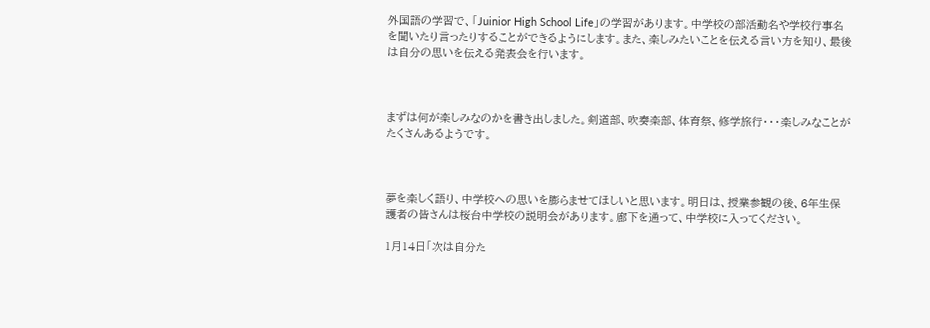外国語の学習で、「Juinior High School Life」の学習があります。中学校の部活動名や学校行事名を聞いたり言ったりすることができるようにします。また、楽しみたいことを伝える言い方を知り、最後は自分の思いを伝える発表会を行います。



まずは何が楽しみなのかを書き出しました。剣道部、吹奏楽部、体育祭、修学旅行・・・楽しみなことがたくさんあるようです。



夢を楽しく語り、中学校への思いを膨らませてほしいと思います。明日は、授業参観の後、6年生保護者の皆さんは桜台中学校の説明会があります。廊下を通って、中学校に入ってください。

1月14日「次は自分た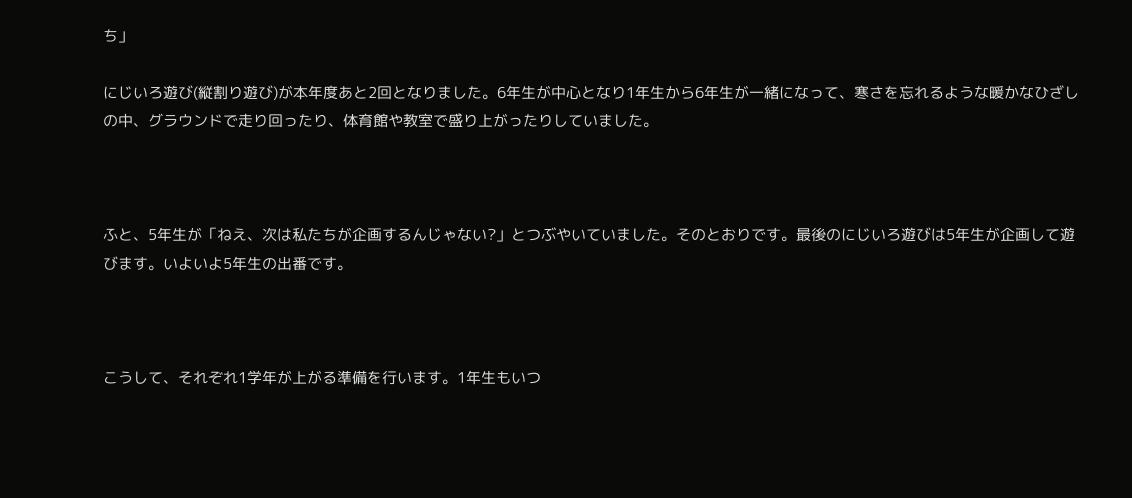ち」

にじいろ遊び(縦割り遊び)が本年度あと2回となりました。6年生が中心となり1年生から6年生が一緒になって、寒さを忘れるような暖かなひざしの中、グラウンドで走り回ったり、体育館や教室で盛り上がったりしていました。



ふと、5年生が「ねえ、次は私たちが企画するんじゃない?」とつぶやいていました。そのとおりです。最後のにじいろ遊びは5年生が企画して遊びます。いよいよ5年生の出番です。



こうして、それぞれ1学年が上がる準備を行います。1年生もいつ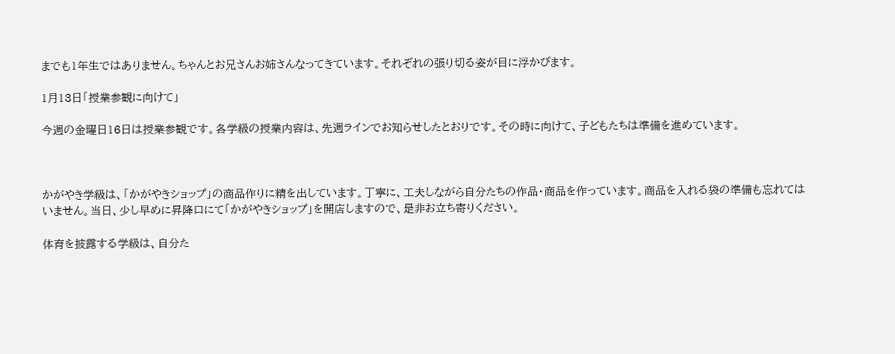までも1年生ではありません。ちゃんとお兄さんお姉さんなってきています。それぞれの張り切る姿が目に浮かびます。

1月13日「授業参観に向けて」

今週の金曜日16日は授業参観です。各学級の授業内容は、先週ラインでお知らせしたとおりです。その時に向けて、子どもたちは準備を進めています。



かがやき学級は、「かがやきショップ」の商品作りに精を出しています。丁寧に、工夫しながら自分たちの作品・商品を作っています。商品を入れる袋の準備も忘れてはいません。当日、少し早めに昇降口にて「かがやきショップ」を開店しますので、是非お立ち寄りください。

体育を披露する学級は、自分た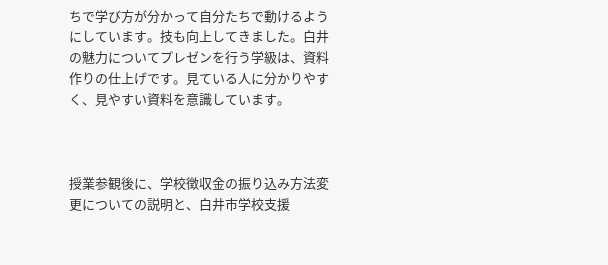ちで学び方が分かって自分たちで動けるようにしています。技も向上してきました。白井の魅力についてプレゼンを行う学級は、資料作りの仕上げです。見ている人に分かりやすく、見やすい資料を意識しています。



授業参観後に、学校徴収金の振り込み方法変更についての説明と、白井市学校支援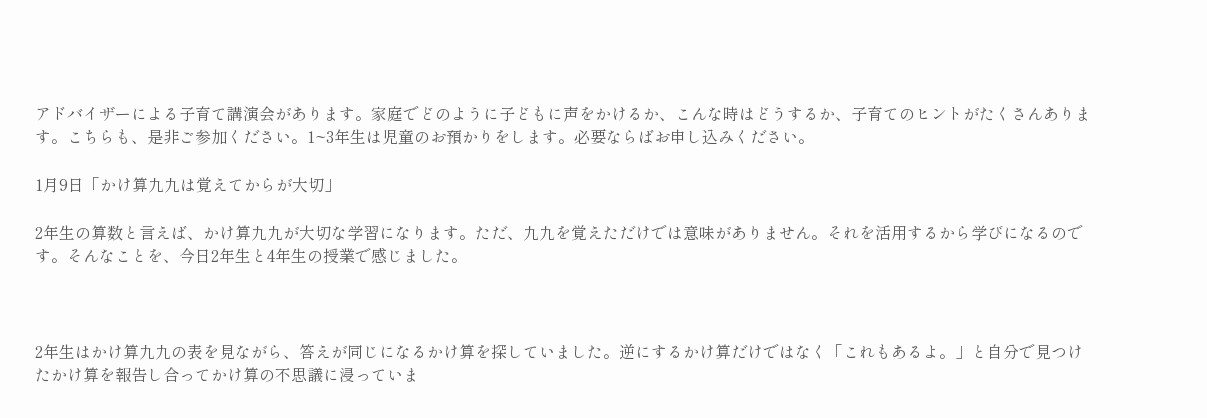アドバイザーによる子育て講演会があります。家庭でどのように子どもに声をかけるか、こんな時はどうするか、子育てのヒントがたくさんあります。こちらも、是非ご参加ください。1~3年生は児童のお預かりをします。必要ならばお申し込みください。

1月9日「かけ算九九は覚えてからが大切」

2年生の算数と言えば、かけ算九九が大切な学習になります。ただ、九九を覚えただけでは意味がありません。それを活用するから学びになるのです。そんなことを、今日2年生と4年生の授業で感じました。



2年生はかけ算九九の表を見ながら、答えが同じになるかけ算を探していました。逆にするかけ算だけではなく「これもあるよ。」と自分で見つけたかけ算を報告し合ってかけ算の不思議に浸っていま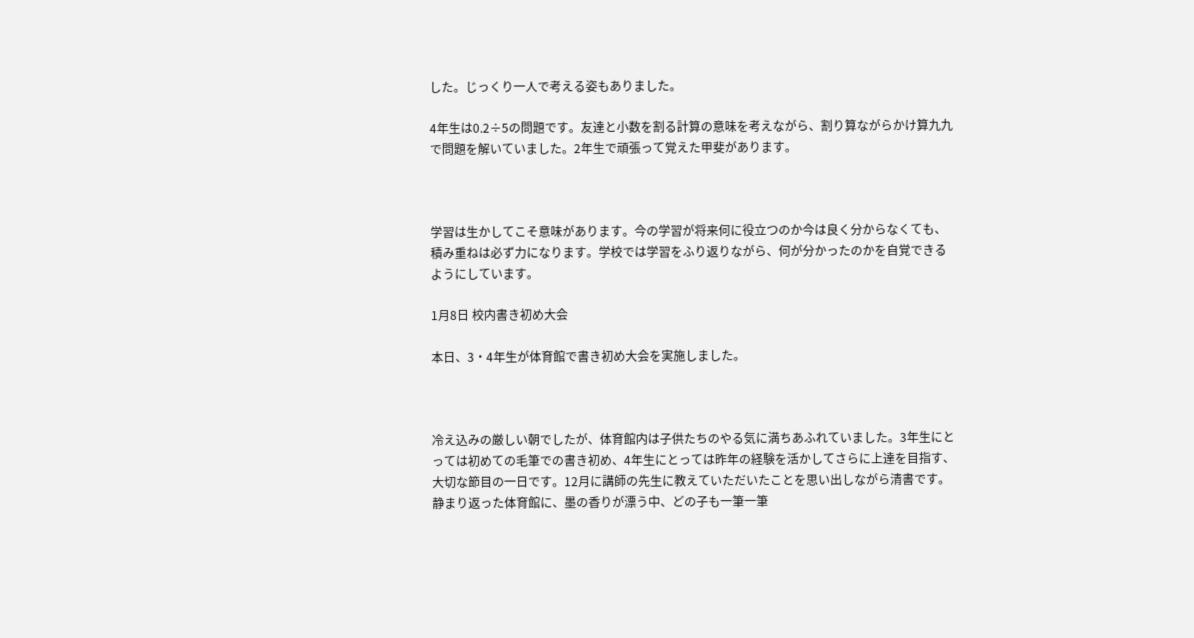した。じっくり一人で考える姿もありました。

4年生は0.2÷5の問題です。友達と小数を割る計算の意味を考えながら、割り算ながらかけ算九九で問題を解いていました。2年生で頑張って覚えた甲斐があります。



学習は生かしてこそ意味があります。今の学習が将来何に役立つのか今は良く分からなくても、積み重ねは必ず力になります。学校では学習をふり返りながら、何が分かったのかを自覚できるようにしています。

1月8日 校内書き初め大会

本日、3・4年生が体育館で書き初め大会を実施しました。



冷え込みの厳しい朝でしたが、体育館内は子供たちのやる気に満ちあふれていました。3年生にとっては初めての毛筆での書き初め、4年生にとっては昨年の経験を活かしてさらに上達を目指す、大切な節目の一日です。12月に講師の先生に教えていただいたことを思い出しながら清書です。静まり返った体育館に、墨の香りが漂う中、どの子も一筆一筆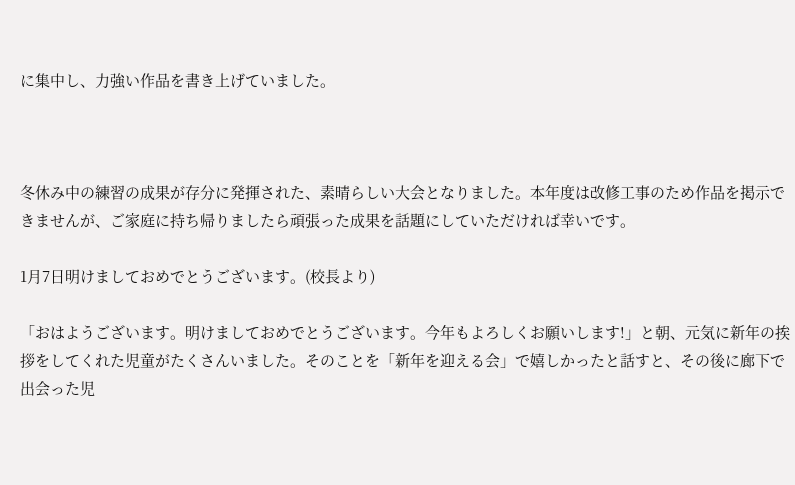に集中し、力強い作品を書き上げていました。



冬休み中の練習の成果が存分に発揮された、素晴らしい大会となりました。本年度は改修工事のため作品を掲示できませんが、ご家庭に持ち帰りましたら頑張った成果を話題にしていただければ幸いです。

1月7日明けましておめでとうございます。(校長より)

「おはようございます。明けましておめでとうございます。今年もよろしくお願いします!」と朝、元気に新年の挨拶をしてくれた児童がたくさんいました。そのことを「新年を迎える会」で嬉しかったと話すと、その後に廊下で出会った児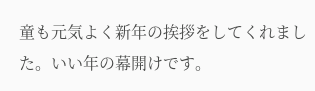童も元気よく新年の挨拶をしてくれました。いい年の幕開けです。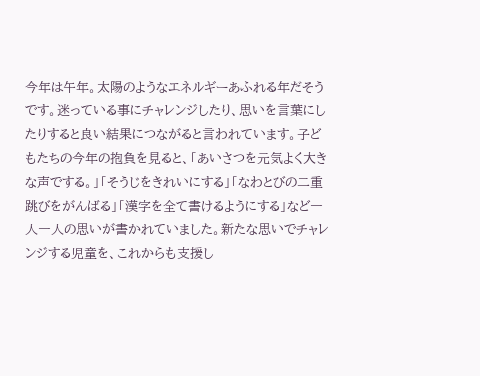今年は午年。太陽のようなエネルギーあふれる年だそうです。迷っている事にチャレンジしたり、思いを言葉にしたりすると良い結果につながると言われています。子どもたちの今年の抱負を見ると、「あいさつを元気よく大きな声でする。」「そうじをきれいにする」「なわとびの二重跳びをがんばる」「漢字を全て書けるようにする」など一人一人の思いが書かれていました。新たな思いでチャレンジする児童を、これからも支援し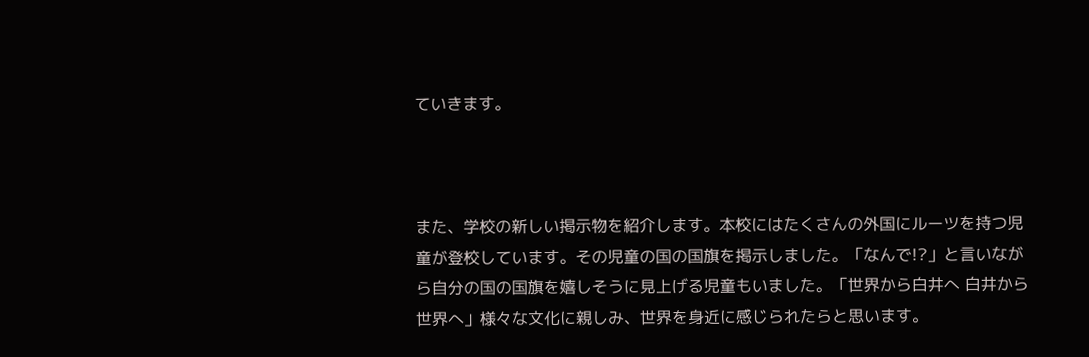ていきます。



また、学校の新しい掲示物を紹介します。本校にはたくさんの外国にルーツを持つ児童が登校しています。その児童の国の国旗を掲示しました。「なんで!?」と言いながら自分の国の国旗を嬉しそうに見上げる児童もいました。「世界から白井へ 白井から世界へ」様々な文化に親しみ、世界を身近に感じられたらと思います。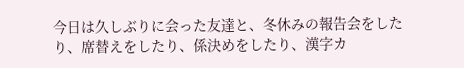今日は久しぶりに会った友達と、冬休みの報告会をしたり、席替えをしたり、係決めをしたり、漢字カ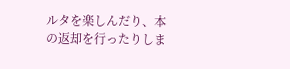ルタを楽しんだり、本の返却を行ったりしま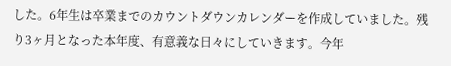した。6年生は卒業までのカウントダウンカレンダーを作成していました。残り3ヶ月となった本年度、有意義な日々にしていきます。今年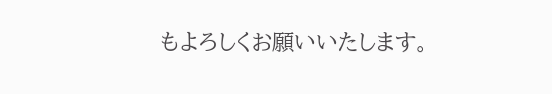もよろしくお願いいたします。